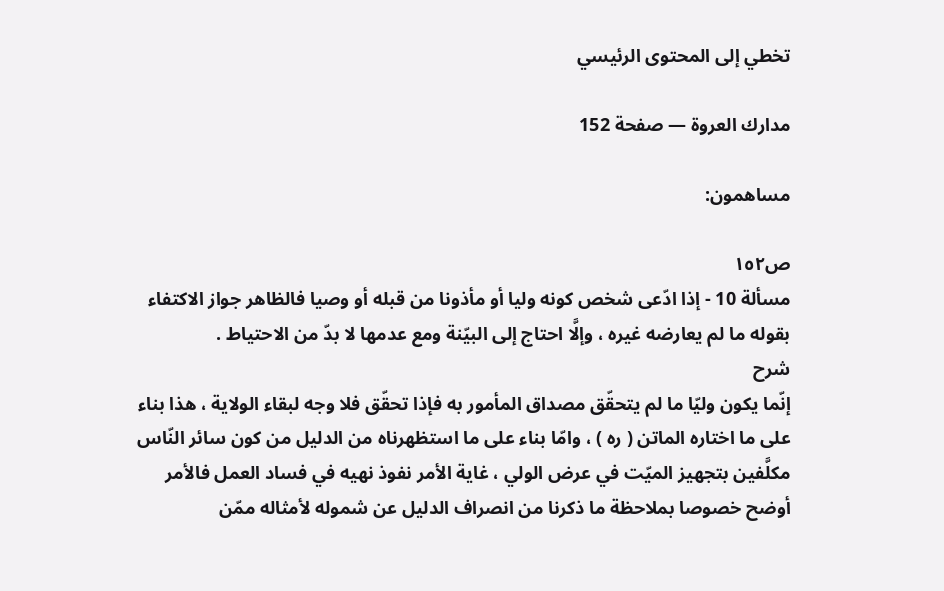تخطي إلى المحتوى الرئيسي

مدارك العروة — صفحة 152

مساهمون:

ص١٥٢
مسألة 10 - إذا ادّعى شخص كونه وليا أو مأذونا من قبله أو وصيا فالظاهر جواز الاكتفاء بقوله ما لم يعارضه غيره ، وإلَّا احتاج إلى البيّنة ومع عدمها لا بدّ من الاحتياط .
شرح
إنّما يكون وليّا ما لم يتحقّق مصداق المأمور به فإذا تحقّق فلا وجه لبقاء الولاية ، هذا بناء على ما اختاره الماتن ( ره ) ، وامّا بناء على ما استظهرناه من الدليل من كون سائر النّاس مكلَّفين بتجهيز الميّت في عرض الولي ، غاية الأمر نفوذ نهيه في فساد العمل فالأمر أوضح خصوصا بملاحظة ما ذكرنا من انصراف الدليل عن شموله لأمثاله ممّن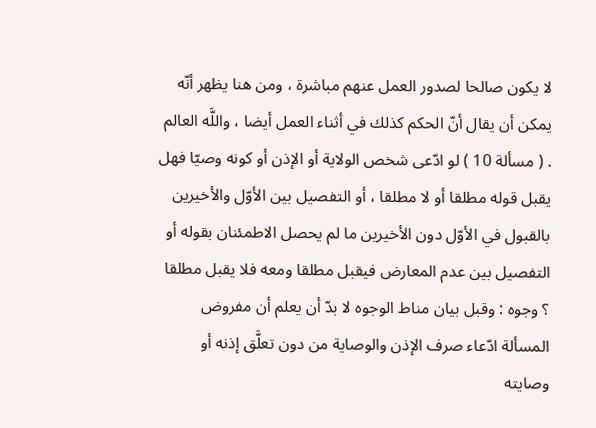لا يكون صالحا لصدور العمل عنهم مباشرة ، ومن هنا يظهر أنّه يمكن أن يقال أنّ الحكم كذلك في أثناء العمل أيضا ، واللَّه العالم . ( مسألة 10 ) لو ادّعى شخص الولاية أو الإذن أو كونه وصيّا فهل يقبل قوله مطلقا أو لا مطلقا ، أو التفصيل بين الأوّل والأخيرين بالقبول في الأوّل دون الأخيرين ما لم يحصل الاطمئنان بقوله أو التفصيل بين عدم المعارض فيقبل مطلقا ومعه فلا يقبل مطلقا ؟ وجوه : وقبل بيان مناط الوجوه لا بدّ أن يعلم أن مفروض المسألة ادّعاء صرف الإذن والوصاية من دون تعلَّق إذنه أو وصايته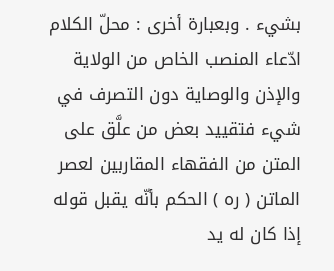بشيء . وبعبارة أخرى : محلّ الكلام ادّعاء المنصب الخاص من الولاية والإذن والوصاية دون التصرف في شيء فتقييد بعض من علَّق على المتن من الفقهاء المقاربين لعصر الماتن ( ره ) الحكم بأنّه يقبل قوله إذا كان له يد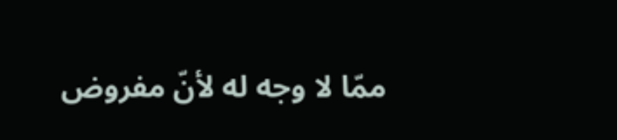ممّا لا وجه له لأنّ مفروض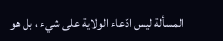المسألة ليس ادّعاء الولاية على شيء ، بل هو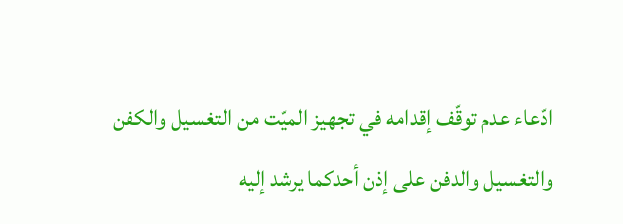ادّعاء عدم توقّف إقدامه في تجهيز الميّت من التغسيل والكفن والتغسيل والدفن على إذن أحدكما يرشد إليه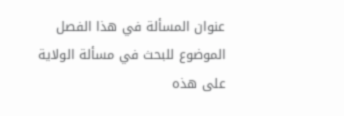عنوان المسألة في هذا الفصل الموضوع للبحث في مسألة الولاية على هذه